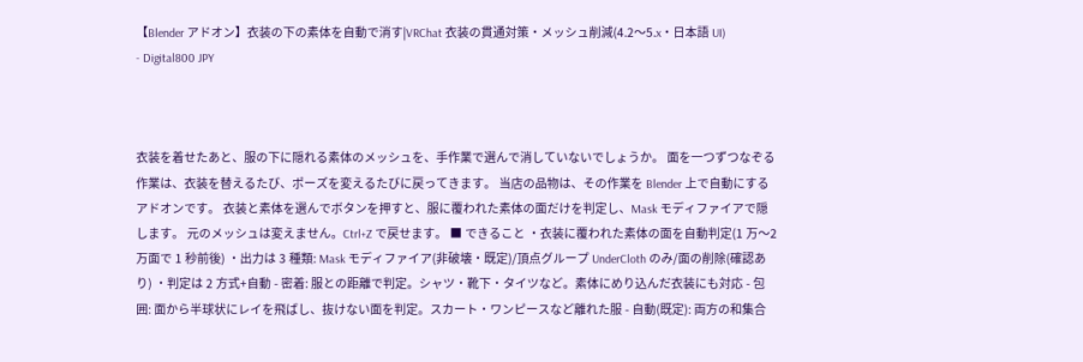【Blender アドオン】衣装の下の素体を自動で消す|VRChat 衣装の貫通対策・メッシュ削減(4.2〜5.x・日本語 UI)
- Digital800 JPY



衣装を着せたあと、服の下に隠れる素体のメッシュを、手作業で選んで消していないでしょうか。 面を一つずつなぞる作業は、衣装を替えるたび、ポーズを変えるたびに戻ってきます。 当店の品物は、その作業を Blender 上で自動にするアドオンです。 衣装と素体を選んでボタンを押すと、服に覆われた素体の面だけを判定し、Mask モディファイアで隠します。 元のメッシュは変えません。Ctrl+Z で戻せます。 ■ できること ・衣装に覆われた素体の面を自動判定(1 万〜2 万面で 1 秒前後) ・出力は 3 種類: Mask モディファイア(非破壊・既定)/頂点グループ UnderCloth のみ/面の削除(確認あり) ・判定は 2 方式+自動 - 密着: 服との距離で判定。シャツ・靴下・タイツなど。素体にめり込んだ衣装にも対応 - 包囲: 面から半球状にレイを飛ばし、抜けない面を判定。スカート・ワンピースなど離れた服 - 自動(既定): 両方の和集合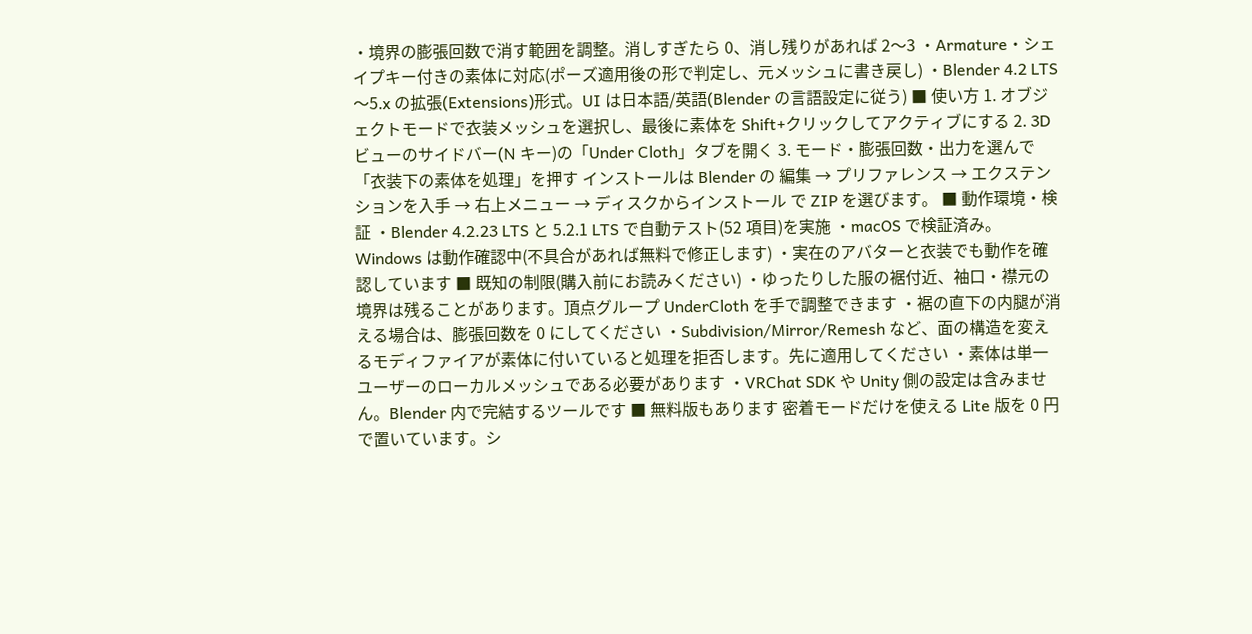・境界の膨張回数で消す範囲を調整。消しすぎたら 0、消し残りがあれば 2〜3 ・Armature・シェイプキー付きの素体に対応(ポーズ適用後の形で判定し、元メッシュに書き戻し) ・Blender 4.2 LTS〜5.x の拡張(Extensions)形式。UI は日本語/英語(Blender の言語設定に従う) ■ 使い方 1. オブジェクトモードで衣装メッシュを選択し、最後に素体を Shift+クリックしてアクティブにする 2. 3D ビューのサイドバー(N キー)の「Under Cloth」タブを開く 3. モード・膨張回数・出力を選んで「衣装下の素体を処理」を押す インストールは Blender の 編集 → プリファレンス → エクステンションを入手 → 右上メニュー → ディスクからインストール で ZIP を選びます。 ■ 動作環境・検証 ・Blender 4.2.23 LTS と 5.2.1 LTS で自動テスト(52 項目)を実施 ・macOS で検証済み。Windows は動作確認中(不具合があれば無料で修正します) ・実在のアバターと衣装でも動作を確認しています ■ 既知の制限(購入前にお読みください) ・ゆったりした服の裾付近、袖口・襟元の境界は残ることがあります。頂点グループ UnderCloth を手で調整できます ・裾の直下の内腿が消える場合は、膨張回数を 0 にしてください ・Subdivision/Mirror/Remesh など、面の構造を変えるモディファイアが素体に付いていると処理を拒否します。先に適用してください ・素体は単一ユーザーのローカルメッシュである必要があります ・VRChat SDK や Unity 側の設定は含みません。Blender 内で完結するツールです ■ 無料版もあります 密着モードだけを使える Lite 版を 0 円で置いています。シ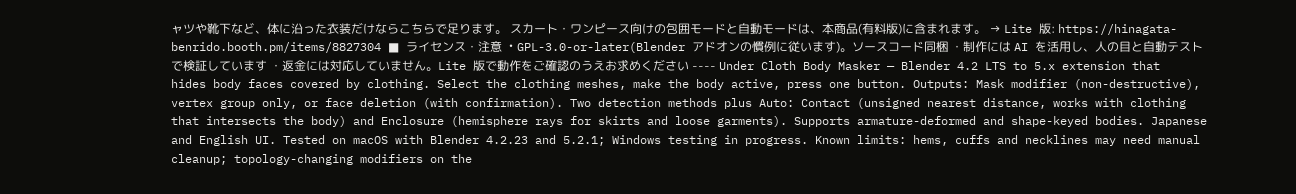ャツや靴下など、体に沿った衣装だけならこちらで足ります。 スカート・ワンピース向けの包囲モードと自動モードは、本商品(有料版)に含まれます。 → Lite 版: https://hinagata-benrido.booth.pm/items/8827304 ■ ライセンス・注意 ・GPL-3.0-or-later(Blender アドオンの慣例に従います)。ソースコード同梱 ・制作には AI を活用し、人の目と自動テストで検証しています ・返金には対応していません。Lite 版で動作をご確認のうえお求めください ---- Under Cloth Body Masker — Blender 4.2 LTS to 5.x extension that hides body faces covered by clothing. Select the clothing meshes, make the body active, press one button. Outputs: Mask modifier (non-destructive), vertex group only, or face deletion (with confirmation). Two detection methods plus Auto: Contact (unsigned nearest distance, works with clothing that intersects the body) and Enclosure (hemisphere rays for skirts and loose garments). Supports armature-deformed and shape-keyed bodies. Japanese and English UI. Tested on macOS with Blender 4.2.23 and 5.2.1; Windows testing in progress. Known limits: hems, cuffs and necklines may need manual cleanup; topology-changing modifiers on the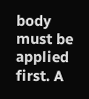body must be applied first. A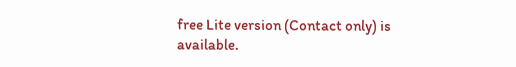free Lite version (Contact only) is available.